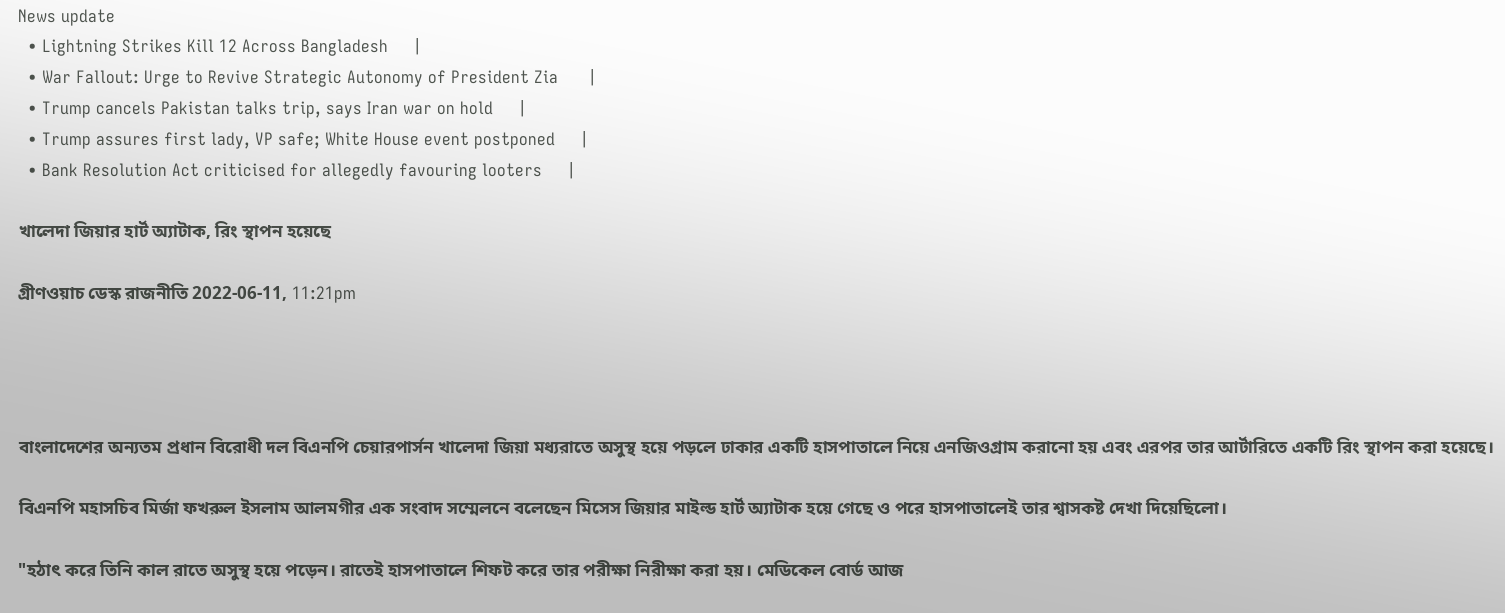News update
  • Lightning Strikes Kill 12 Across Bangladesh     |
  • War Fallout: Urge to Revive Strategic Autonomy of President Zia      |
  • Trump cancels Pakistan talks trip, says Iran war on hold     |
  • Trump assures first lady, VP safe; White House event postponed     |
  • Bank Resolution Act criticised for allegedly favouring looters     |

খালেদা জিয়ার হার্ট অ্যাটাক, রিং স্থাপন হয়েছে

গ্রীণওয়াচ ডেস্ক রাজনীতি 2022-06-11, 11:21pm




বাংলাদেশের অন্যতম প্রধান বিরোধী দল বিএনপি চেয়ারপার্সন খালেদা জিয়া মধ্যরাতে অসুস্থ হয়ে পড়লে ঢাকার একটি হাসপাতালে নিয়ে এনজিওগ্রাম করানো হয় এবং এরপর তার আর্টারিতে একটি রিং স্থাপন করা হয়েছে।

বিএনপি মহাসচিব মির্জা ফখরুল ইসলাম আলমগীর এক সংবাদ সম্মেলনে বলেছেন মিসেস জিয়ার মাইল্ড হার্ট অ্যাটাক হয়ে গেছে ও পরে হাসপাতালেই তার শ্বাসকষ্ট দেখা দিয়েছিলো।

"হঠাৎ করে তিনি কাল রাতে অসুস্থ হয়ে পড়েন। রাতেই হাসপাতালে শিফট করে তার পরীক্ষা নিরীক্ষা করা হয়। মেডিকেল বোর্ড আজ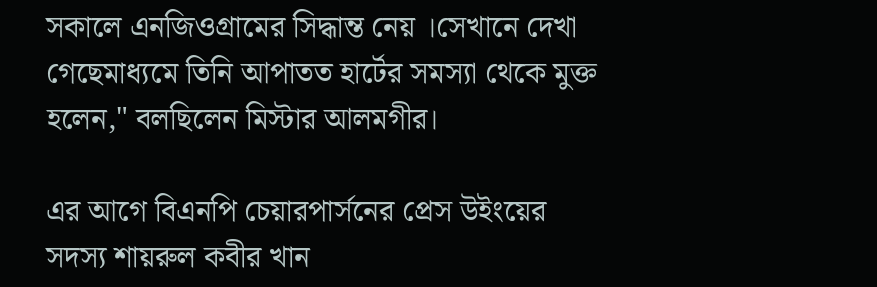সকালে এনজিওগ্রামের সিদ্ধান্ত নেয় ।সেখানে দেখা গেছেমাধ্যমে তিনি আপাতত হার্টের সমস্যা থেকে মুক্ত হলেন," বলছিলেন মিস্টার আলমগীর।

এর আগে বিএনপি চেয়ারপার্সনের প্রেস উইংয়ের সদস্য শায়রুল কবীর খান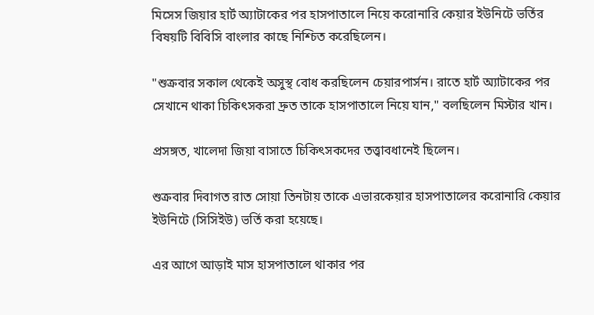মিসেস জিয়ার হার্ট অ্যাটাকের পর হাসপাতালে নিয়ে করোনারি কেয়ার ইউনিটে ভর্তির বিষয়টি বিবিসি বাংলার কাছে নিশ্চিত করেছিলেন।

"শুক্রবার সকাল থেকেই অসুস্থ বোধ করছিলেন চেয়ারপার্সন। রাতে হার্ট অ্যাটাকের পর সেখানে থাকা চিকিৎসকরা দ্রুত তাকে হাসপাতালে নিয়ে যান," বলছিলেন মিস্টার খান।

প্রসঙ্গত, খালেদা জিয়া বাসাতে চিকিৎসকদের তত্ত্বাবধানেই ছিলেন।

শুক্রবার দিবাগত রাত সোয়া তিনটায় তাকে এভারকেয়ার হাসপাতালের করোনারি কেয়ার ইউনিটে (সিসিইউ) ভর্তি করা হয়েছে।

এর আগে আড়াই মাস হাসপাতালে থাকার পর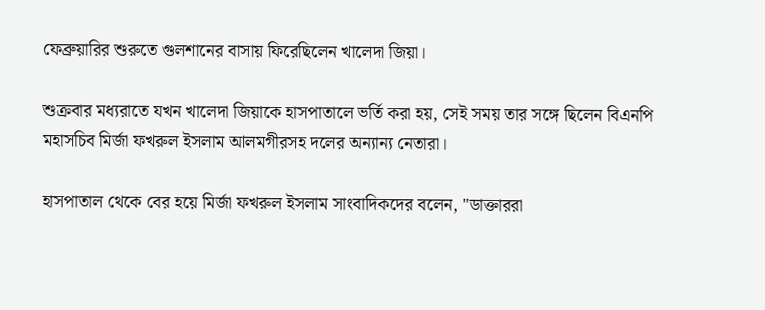ফেব্রুয়ারির শুরুতে গুলশানের বাসায় ফিরেছিলেন খালেদা জিয়া।

শুক্রবার মধ্যরাতে যখন খালেদা জিয়াকে হাসপাতালে ভর্তি করা হয়, সেই সময় তার সঙ্গে ছিলেন বিএনপি মহাসচিব মির্জা ফখরুল ইসলাম আলমগীরসহ দলের অন্যান্য নেতারা।

হাসপাতাল থেকে বের হয়ে মির্জা ফখরুল ইসলাম সাংবাদিকদের বলেন, ''ডাক্তাররা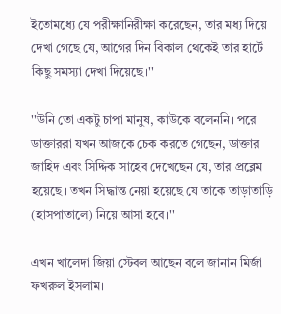ইতোমধ্যে যে পরীক্ষানিরীক্ষা করেছেন, তার মধ্য দিয়ে দেখা গেছে যে, আগের দিন বিকাল থেকেই তার হার্টে কিছু সমস্যা দেখা দিয়েছে।''

''উনি তো একটু চাপা মানুষ, কাউকে বলেননি। পরে ডাক্তাররা যখন আজকে চেক করতে গেছেন, ডাক্তার জাহিদ এবং সিদ্দিক সাহেব দেখেছেন যে, তার প্রব্লেম হয়েছে। তখন সিদ্ধান্ত নেয়া হয়েছে যে তাকে তাড়াতাড়ি (হাসপাতালে) নিয়ে আসা হবে।''

এখন খালেদা জিয়া স্টেবল আছেন বলে জানান মির্জা ফখরুল ইসলাম।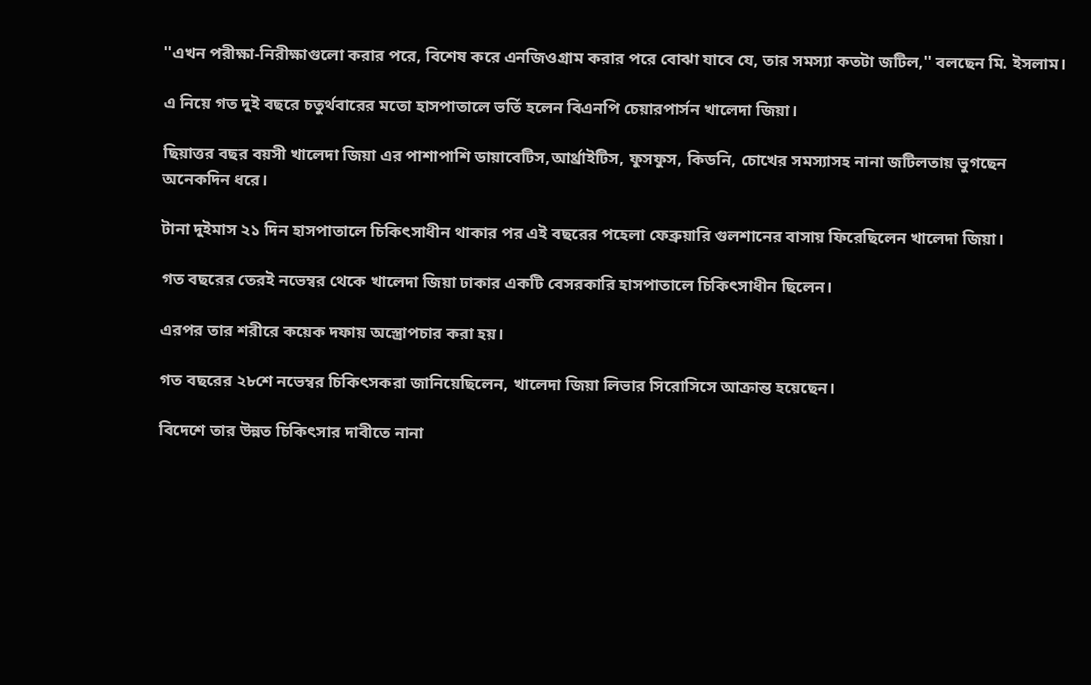''এখন পরীক্ষা-নিরীক্ষাগুলো করার পরে, বিশেষ করে এনজিওগ্রাম করার পরে বোঝা যাবে যে, তার সমস্যা কতটা জটিল,'' বলছেন মি. ইসলাম।

এ নিয়ে গত দুই বছরে চতুর্থবারের মতো হাসপাতালে ভর্তি হলেন বিএনপি চেয়ারপার্সন খালেদা জিয়া।

ছিয়াত্তর বছর বয়সী খালেদা জিয়া এর পাশাপাশি ডায়াবেটিস,আর্থ্রাইটিস, ফুসফুস, কিডনি, চোখের সমস্যাসহ নানা জটিলতায় ভুগছেন অনেকদিন ধরে।

টানা দুইমাস ২১ দিন হাসপাতালে চিকিৎসাধীন থাকার পর এই বছরের পহেলা ফেব্রুয়ারি গুলশানের বাসায় ফিরেছিলেন খালেদা জিয়া।

গত বছরের তেরই নভেম্বর থেকে খালেদা জিয়া ঢাকার একটি বেসরকারি হাসপাতালে চিকিৎসাধীন ছিলেন।

এরপর তার শরীরে কয়েক দফায় অস্ত্রোপচার করা হয়।

গত বছরের ২৮শে নভেম্বর চিকিৎসকরা জানিয়েছিলেন, খালেদা জিয়া লিভার সিরোসিসে আক্রান্ত হয়েছেন।

বিদেশে তার উন্নত চিকিৎসার দাবীতে নানা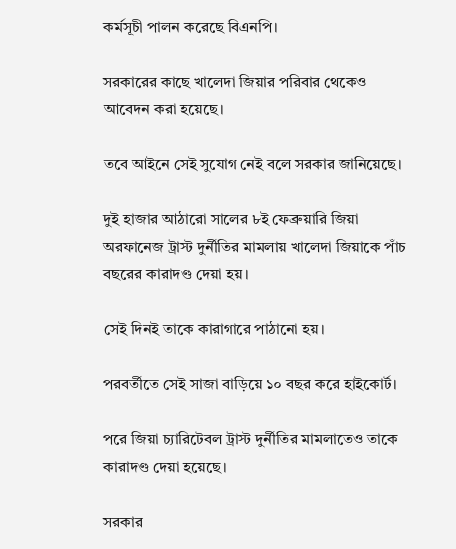কর্মসূচী পালন করেছে বিএনপি।

সরকারের কাছে খালেদা জিয়ার পরিবার থেকেও আবেদন করা হয়েছে।

তবে আইনে সেই সুযোগ নেই বলে সরকার জানিয়েছে।

দুই হাজার আঠারো সালের ৮ই ফেব্রুয়ারি জিয়া অরফানেজ ট্রাস্ট দুর্নীতির মামলায় খালেদা জিয়াকে পাঁচ বছরের কারাদণ্ড দেয়া হয়।

সেই দিনই তাকে কারাগারে পাঠানো হয়।

পরবর্তীতে সেই সাজা বাড়িয়ে ১০ বছর করে হাইকোর্ট।

পরে জিয়া চ্যারিটেবল ট্রাস্ট দুর্নীতির মামলাতেও তাকে কারাদণ্ড দেয়া হয়েছে।

সরকার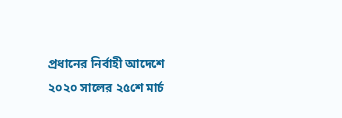প্রধানের নির্বাহী আদেশে ২০২০ সালের ২৫শে মার্চ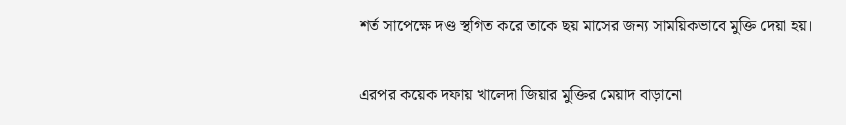শর্ত সাপেক্ষে দণ্ড স্থগিত করে তাকে ছয় মাসের জন্য সাময়িকভাবে মুক্তি দেয়া হয়।

এরপর কয়েক দফায় খালেদা জিয়ার মুক্তির মেয়াদ বাড়ানো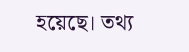হয়েছে। তথ্য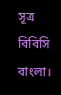সূত্র বিবিসি বাংলা।